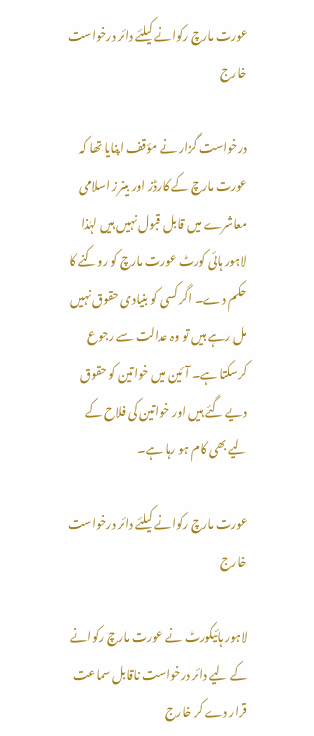عورت مارچ رکوانے کیلئے دائر درخواست خارج

درخواست گزار نے مؤقف اپنایا تھا کہ عورت مارچ کے کارڈز اور بینرز اسلامی معاشرے میں قابل قبول نہیں ہیں لہٰذا لاہور ہائی کورٹ عورت مارچ کو روکنے کا حکم دے۔ اگر کسی کو بنیادی حقوق نہیں مل رہے ہیں تو وہ عدالت سے رجوع کرسکتا ہے۔ آئین میں خواتین کو حقوق دیے گئے ہیں اور خواتین کی فلاح کے لیے بھی کام ہو رہا ہے۔

عورت مارچ رکوانے کیلئے دائر درخواست خارج

لاہور ہائیکورٹ نے عورت مارچ رکوانے کے لیے دائر درخواست ناقابل سماعت قرار دے کر خارج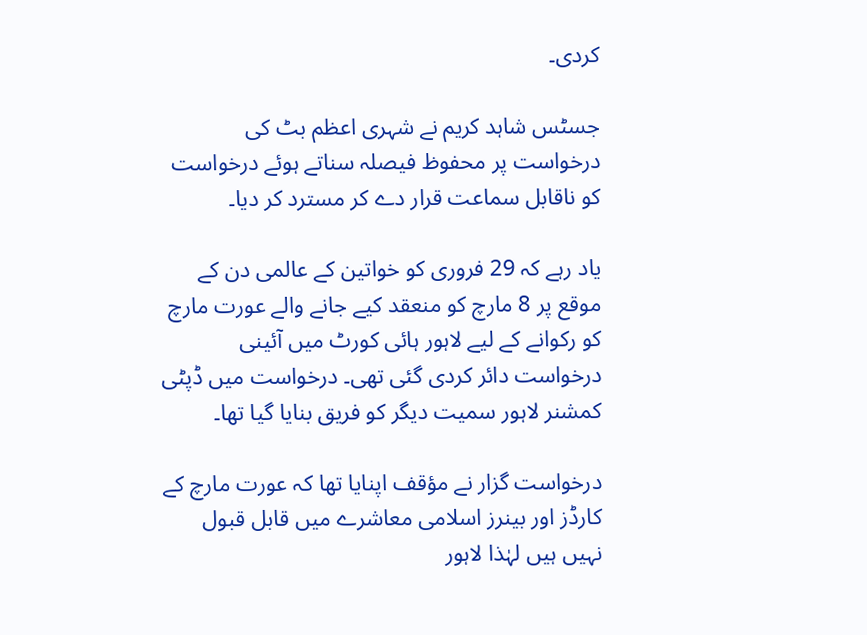کردی۔

جسٹس شاہد کریم نے شہری اعظم بٹ کی درخواست پر محفوظ فیصلہ سناتے ہوئے درخواست کو ناقابل سماعت قرار دے کر مسترد کر دیا۔

یاد رہے کہ 29 فروری کو خواتین کے عالمی دن کے موقع پر 8 مارچ کو منعقد کیے جانے والے عورت مارچ کو رکوانے کے لیے لاہور ہائی کورٹ میں آئینی درخواست دائر کردی گئی تھی۔ درخواست میں ڈپٹی کمشنر لاہور سمیت دیگر کو فریق بنایا گیا تھا۔

درخواست گزار نے مؤقف اپنایا تھا کہ عورت مارچ کے کارڈز اور بینرز اسلامی معاشرے میں قابل قبول نہیں ہیں لہٰذا لاہور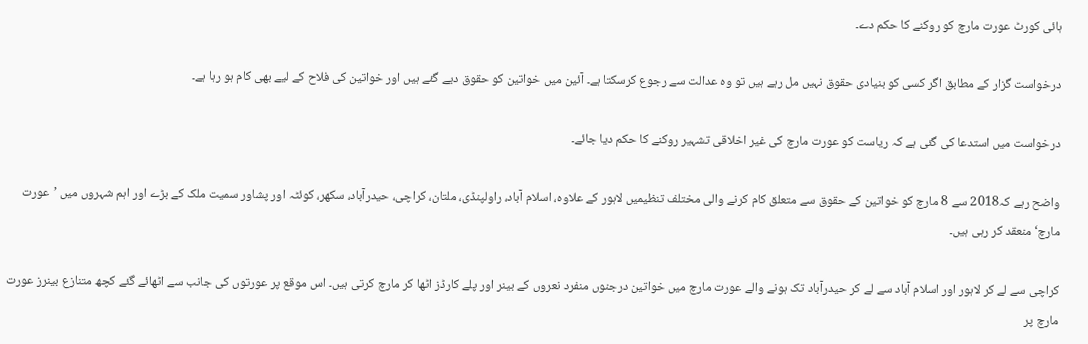ہائی کورٹ عورت مارچ کو روکنے کا حکم دے۔

درخواست گزار کے مطابق اگر کسی کو بنیادی حقوق نہیں مل رہے ہیں تو وہ عدالت سے رجوع کرسکتا ہے۔ آئین میں خواتین کو حقوق دیے گئے ہیں اور خواتین کی فلاح کے لیے بھی کام ہو رہا ہے۔

درخواست میں استدعا کی گئی ہے کہ ریاست کو عورت مارچ کی غیر اخلاقی تشہیر روکنے کا حکم دیا جائے۔

واضح رہے کہ2018 سے 8 مارچ کو خواتین کے حقوق سے متعلق کام کرنے والی مختلف تنظیمیں لاہور کے علاوہ، اسلام آباد، راولپنڈی، ملتان، کراچی، حیدرآباد، سکھر، کوئٹہ اور پشاور سمیت ملک کے بڑے اور اہم شہروں میں ’عورت مارچ‘ منعقد کر رہی ہیں۔

کراچی سے لے کر لاہور اور اسلام آباد سے لے کر حیدرآباد تک ہونے والے عورت مارچ میں خواتین درجنوں منفرد نعروں کے بینر اور پلے کارڈز اٹھا کر مارچ کرتی ہیں۔ اس موقع پر عورتوں کی جانب سے اٹھائے گئے کچھ متنازع بینرز عورت مارچ پر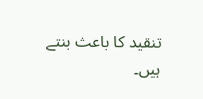تنقید کا باعث بنتے ہیں۔